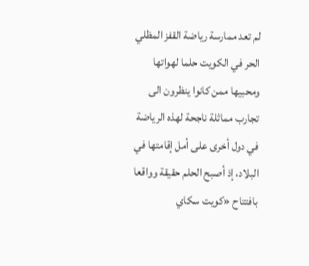لم تعد ممارسة رياضة القفز المظلي الحر في الكويت حلما لهواتها ومحبيها ممن كانوا ينظرون الى تجارب مماثلة ناجحة لهذه الرياضة في دول أخرى على أمل إقامتها في البلاد، إذ أصبح الحلم حقيقة وواقعا بافتتاح «كويت سكاي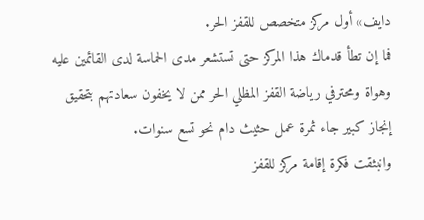دايف» أول مركز متخصص للقفز الحر.
فما إن تطأ قدماك هذا المركز حتى تستشعر مدى الحماسة لدى القائمين عليه وهواة ومحترفي رياضة القفز المظلي الحر ممن لا يخفون سعادتهم بتحقيق إنجاز كبير جاء ثمرة عمل حثيث دام نحو تسع سنوات.
وانبثقت فكرة إقامة مركز للقفز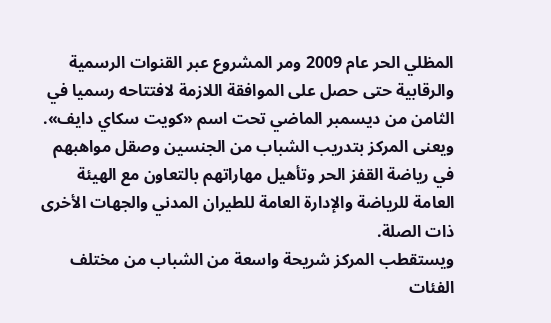المظلي الحر عام 2009 ومر المشروع عبر القنوات الرسمية والرقابية حتى حصل على الموافقة اللازمة لافتتاحه رسميا في الثامن من ديسمبر الماضي تحت اسم «كويت سكاي دايف».
ويعنى المركز بتدريب الشباب من الجنسين وصقل مواهبهم في رياضة القفز الحر وتأهيل مهاراتهم بالتعاون مع الهيئة العامة للرياضة والإدارة العامة للطيران المدني والجهات الأخرى ذات الصلة.
ويستقطب المركز شريحة واسعة من الشباب من مختلف الفئات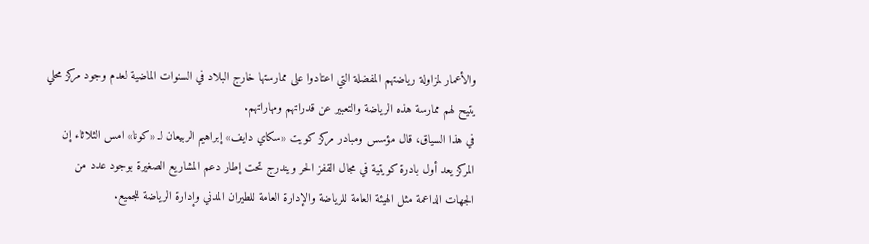والأعمار لمزاولة رياضتهم المفضلة التي اعتادوا على ممارستها خارج البلاد في السنوات الماضية لعدم وجود مركز محلي يتيح لهم ممارسة هذه الرياضة والتعبير عن قدراتهم ومهاراتهم.
في هذا السياق، قال مؤسس ومبادر مركز كويت «سكاي دايف» إبراهيم الربيعان لـ «كونا» امس الثلاثاء إن المركز يعد أول بادرة كويتية في مجال القفز الحر ويندرج تحت إطار دعم المشاريع الصغيرة بوجود عدد من الجهات الداعمة مثل الهيئة العامة للرياضة والإدارة العامة للطيران المدني وإدارة الرياضة للجميع.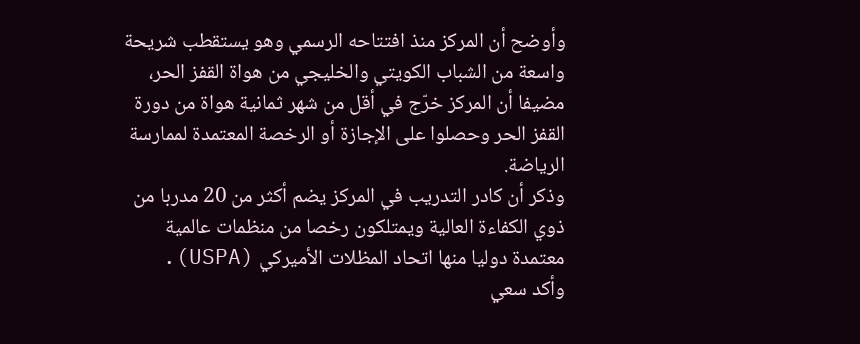وأوضح أن المركز منذ افتتاحه الرسمي وهو يستقطب شريحة واسعة من الشباب الكويتي والخليجي من هواة القفز الحر، مضيفا أن المركز خرّج في أقل من شهر ثمانية هواة من دورة القفز الحر وحصلوا على الإجازة أو الرخصة المعتمدة لممارسة الرياضة.
وذكر أن كادر التدريب في المركز يضم أكثر من 20 مدربا من ذوي الكفاءة العالية ويمتلكون رخصا من منظمات عالمية معتمدة دوليا منها اتحاد المظلات الأميركي (USPA).
وأكد سعي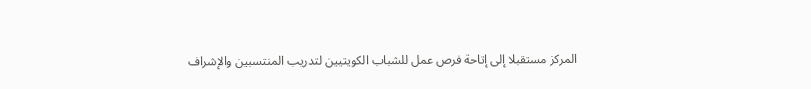المركز مستقبلا إلى إتاحة فرص عمل للشباب الكويتيين لتدريب المنتسبين والإشراف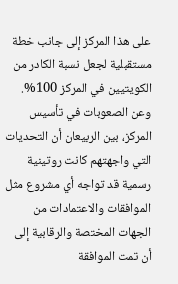على هذا المركز إلى جانب خطة مستقبلية لجعل نسبة الكادر من الكويتيين في المركز 100%.
وعن الصعوبات في تأسيس المركز، بين الربيعان أن التحديات التي واجهتهم كانت روتينية رسمية قد تواجه أي مشروع مثل الموافقات والاعتمادات من الجهات المختصة والرقابية إلى أن تمت الموافقة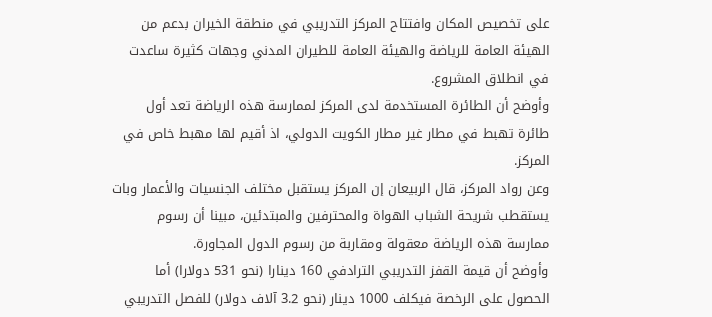على تخصيص المكان وافتتاح المركز التدريبي في منطقة الخيران بدعم من الهيئة العامة للرياضة والهيئة العامة للطيران المدني وجهات كثيرة ساعدت في انطلاق المشروع.
وأوضح أن الطائرة المستخدمة لدى المركز لممارسة هذه الرياضة تعد أول طائرة تهبط في مطار غير مطار الكويت الدولي، اذ أقيم لها مهبط خاص في المركز.
وعن رواد المركز، قال الربيعان إن المركز يستقبل مختلف الجنسيات والأعمار وبات يستقطب شريحة الشباب الهواة والمحترفين والمبتدئين، مبينا أن رسوم ممارسة هذه الرياضة معقولة ومقاربة من رسوم الدول المجاورة.
وأوضح أن قيمة القفز التدريبي الترادفي 160 دينارا (نحو 531 دولارا) أما الحصول على الرخصة فيكلف 1000 دينار (نحو 3.2 آلاف دولار) للفصل التدريبي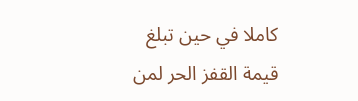كاملا في حين تبلغ قيمة القفز الحر لمن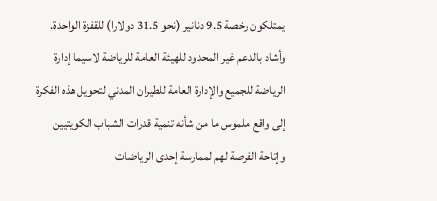يمتلكون رخصة 9.5 دنانير (نحو 31.5 دولارا) للقفزة الواحدة.
وأشاد بالدعم غير المحدود للهيئة العامة للرياضة لاسيما إدارة الرياضة للجميع والإدارة العامة للطيران المدني لتحويل هذه الفكرة إلى واقع ملموس ما من شأنه تنمية قدرات الشباب الكويتيين وإتاحة الفرصة لهم لممارسة إحدى الرياضات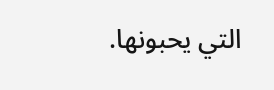التي يحبونها.